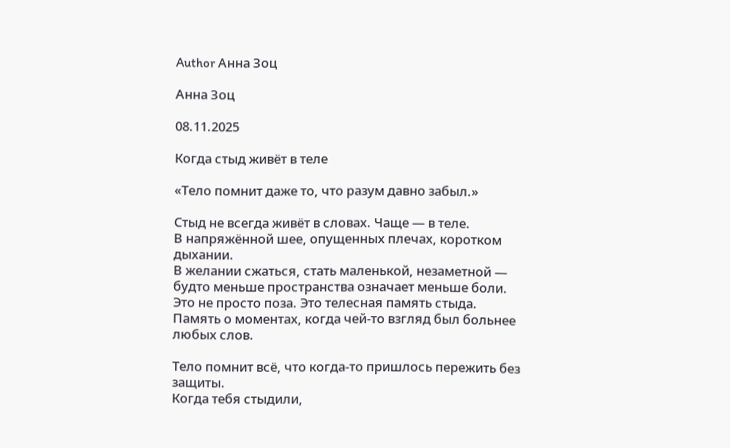Author Анна Зоц

Анна Зоц

08.11.2025

Когда стыд живёт в теле

«Тело помнит даже то, что разум давно забыл.»

Стыд не всегда живёт в словах. Чаще — в теле.
В напряжённой шее, опущенных плечах, коротком дыхании.
В желании сжаться, стать маленькой, незаметной — будто меньше пространства означает меньше боли.
Это не просто поза. Это телесная память стыда.
Память о моментах, когда чей-то взгляд был больнее любых слов.

Тело помнит всё, что когда-то пришлось пережить без защиты.
Когда тебя стыдили,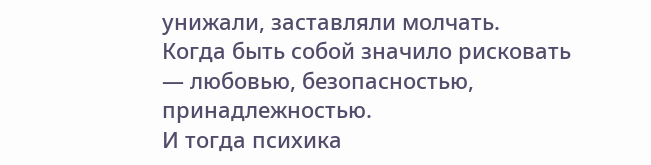унижали, заставляли молчать.
Когда быть собой значило рисковать — любовью, безопасностью, принадлежностью.
И тогда психика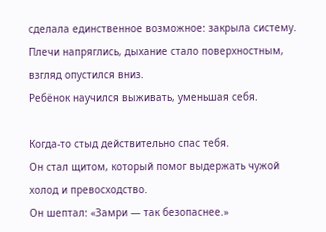сделала единственное возможное: закрыла систему.
Плечи напряглись, дыхание стало поверхностным, взгляд опустился вниз.
Ребёнок научился выживать, уменьшая себя.

Когда-то стыд действительно спас тебя.
Он стал щитом, который помог выдержать чужой холод и превосходство.
Он шептал: «Замри — так безопаснее.»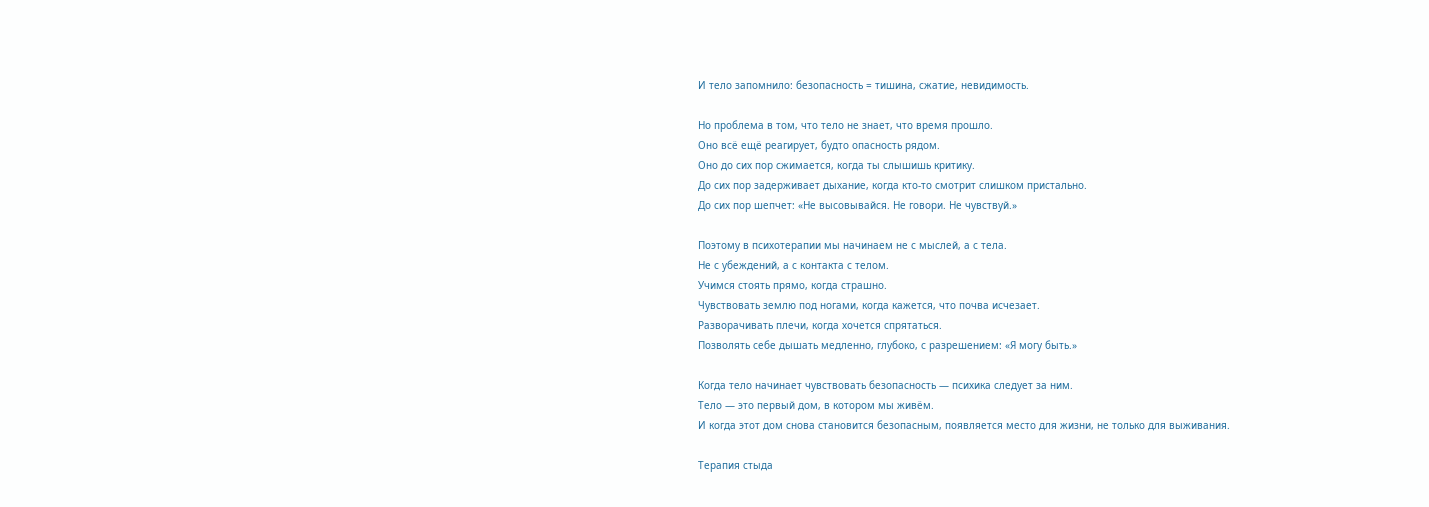И тело запомнило: безопасность = тишина, сжатие, невидимость.

Но проблема в том, что тело не знает, что время прошло.
Оно всё ещё реагирует, будто опасность рядом.
Оно до сих пор сжимается, когда ты слышишь критику.
До сих пор задерживает дыхание, когда кто-то смотрит слишком пристально.
До сих пор шепчет: «Не высовывайся. Не говори. Не чувствуй.»

Поэтому в психотерапии мы начинаем не с мыслей, а с тела.
Не с убеждений, а с контакта с телом.
Учимся стоять прямо, когда страшно.
Чувствовать землю под ногами, когда кажется, что почва исчезает.
Разворачивать плечи, когда хочется спрятаться.
Позволять себе дышать медленно, глубоко, с разрешением: «Я могу быть.»

Когда тело начинает чувствовать безопасность — психика следует за ним.
Тело — это первый дом, в котором мы живём.
И когда этот дом снова становится безопасным, появляется место для жизни, не только для выживания.

Терапия стыда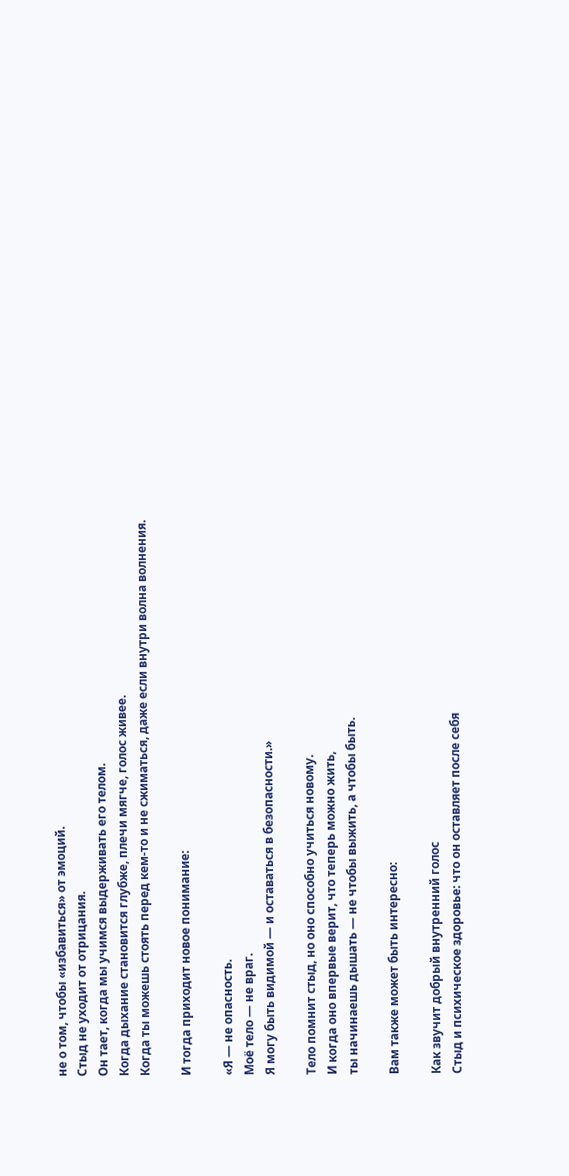не о том, чтобы «избавиться» от эмоций.
Стыд не уходит от отрицания.
Он тает, когда мы учимся выдерживать его телом.
Когда дыхание становится глубже, плечи мягче, голос живее.
Когда ты можешь стоять перед кем-то и не сжиматься, даже если внутри волна волнения.

И тогда приходит новое понимание:

«Я — не опасность.
Моё тело — не враг.
Я могу быть видимой — и оставаться в безопасности.»

Тело помнит стыд, но оно способно учиться новому.
И когда оно впервые верит, что теперь можно жить,
ты начинаешь дышать — не чтобы выжить, а чтобы быть.

Вам также может быть интересно:

Как звучит добрый внутренний голос
Стыд и психическое здоровье: что он оставляет после себя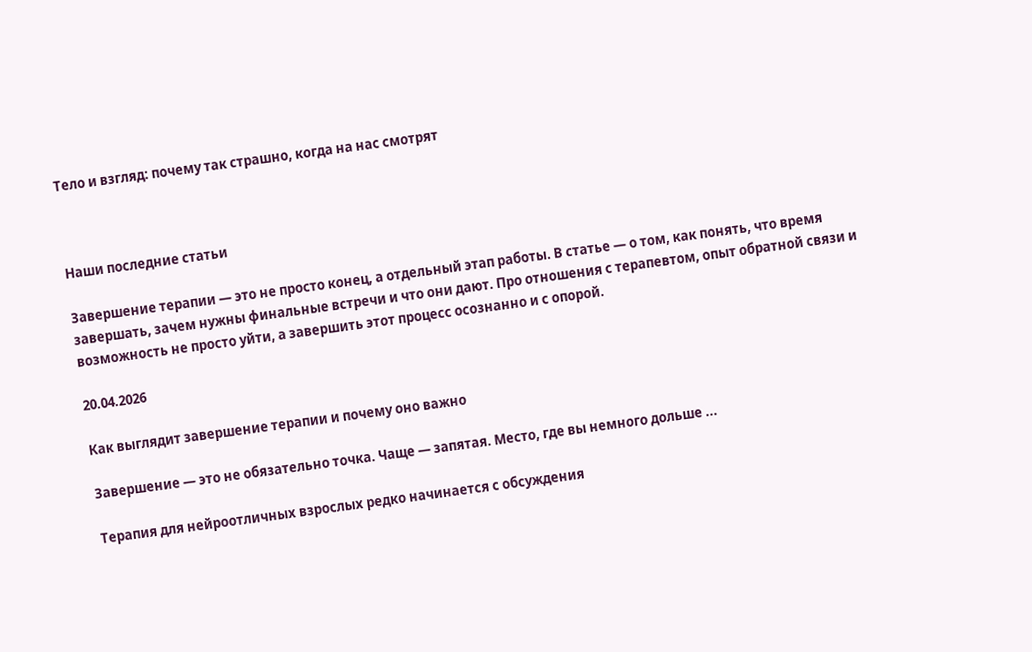Тело и взгляд: почему так страшно, когда на нас смотрят



Наши последние статьи

Завершение терапии — это не просто конец, а отдельный этап работы. В статье — о том, как понять, что время завершать, зачем нужны финальные встречи и что они дают. Про отношения с терапевтом, опыт обратной связи и возможность не просто уйти, а завершить этот процесс осознанно и с опорой.

20.04.2026

Как выглядит завершение терапии и почему оно важно

Завершение — это не обязательно точка. Чаще — запятая. Место, где вы немного дольше ...

Терапия для нейроотличных взрослых редко начинается с обсуждения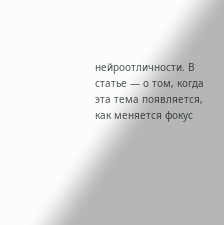нейроотличности. В статье — о том, когда эта тема появляется, как меняется фокус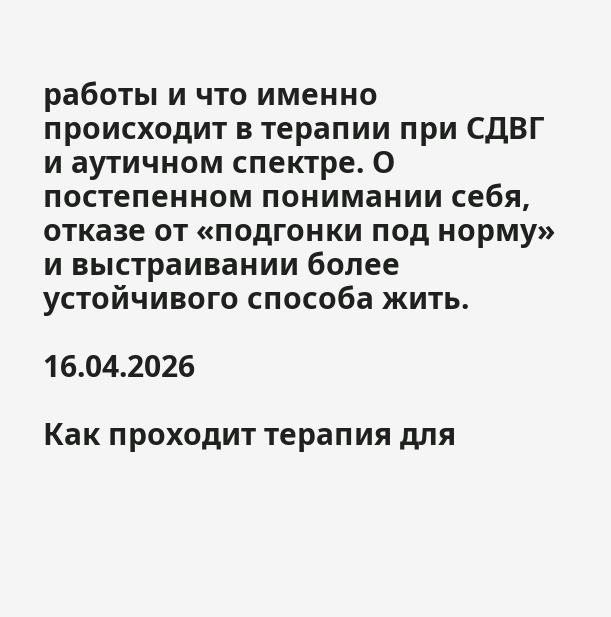работы и что именно происходит в терапии при СДВГ и аутичном спектре. О постепенном понимании себя, отказе от «подгонки под норму» и выстраивании более устойчивого способа жить.

16.04.2026

Как проходит терапия для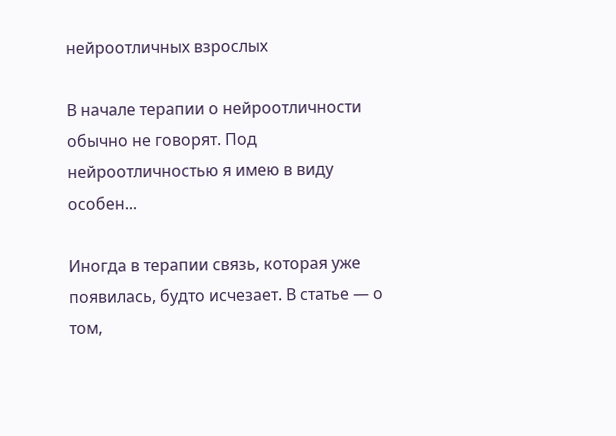нейроотличных взрослых

В начале терапии о нейроотличности обычно не говорят. Под нейроотличностью я имею в виду особен...

Иногда в терапии связь, которая уже появилась, будто исчезает. В статье — о том,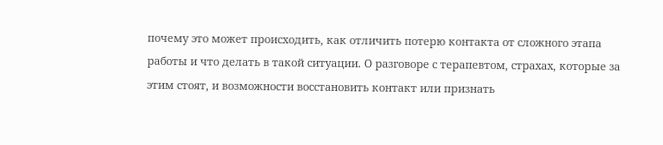почему это может происходить, как отличить потерю контакта от сложного этапа работы и что делать в такой ситуации. О разговоре с терапевтом, страхах, которые за этим стоят, и возможности восстановить контакт или признать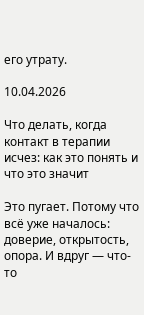его утрату.

10.04.2026

Что делать, когда контакт в терапии исчез: как это понять и что это значит

Это пугает. Потому что всё уже началось: доверие, открытость, опора. И вдруг — что-то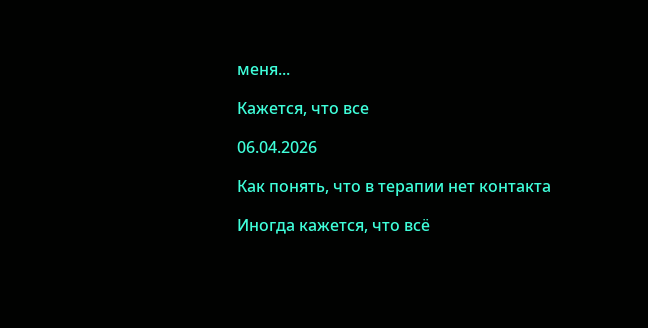меня...

Кажется, что все

06.04.2026

Как понять, что в терапии нет контакта

Иногда кажется, что всё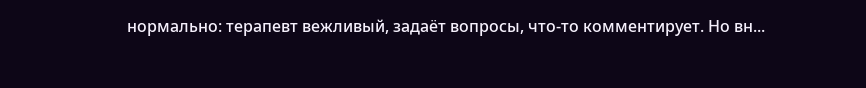нормально: терапевт вежливый, задаёт вопросы, что-то комментирует. Но вн...